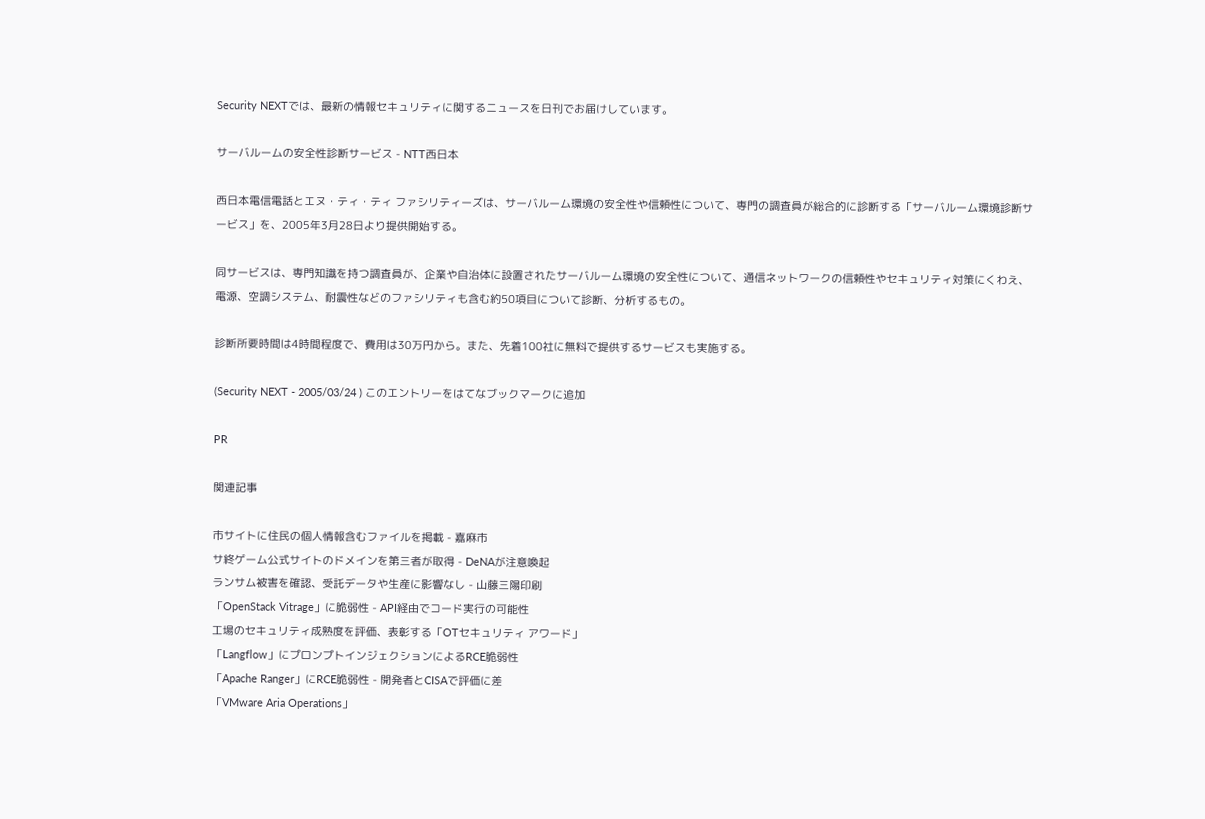Security NEXTでは、最新の情報セキュリティに関するニュースを日刊でお届けしています。

サーバルームの安全性診断サービス - NTT西日本

西日本電信電話とエヌ・ティ・ティ ファシリティーズは、サーバルーム環境の安全性や信頼性について、専門の調査員が総合的に診断する「サーバルーム環境診断サービス」を、2005年3月28日より提供開始する。

同サービスは、専門知識を持つ調査員が、企業や自治体に設置されたサーバルーム環境の安全性について、通信ネットワークの信頼性やセキュリティ対策にくわえ、電源、空調システム、耐震性などのファシリティも含む約50項目について診断、分析するもの。

診断所要時間は4時間程度で、費用は30万円から。また、先着100社に無料で提供するサービスも実施する。

(Security NEXT - 2005/03/24 ) このエントリーをはてなブックマークに追加

PR

関連記事

市サイトに住民の個人情報含むファイルを掲載 - 嘉麻市
サ終ゲーム公式サイトのドメインを第三者が取得 - DeNAが注意喚起
ランサム被害を確認、受託データや生産に影響なし - 山藤三陽印刷
「OpenStack Vitrage」に脆弱性 - API経由でコード実行の可能性
工場のセキュリティ成熟度を評価、表彰する「OTセキュリティ アワード」
「Langflow」にプロンプトインジェクションによるRCE脆弱性
「Apache Ranger」にRCE脆弱性 - 開発者とCISAで評価に差
「VMware Aria Operations」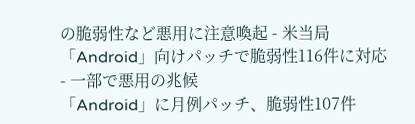の脆弱性など悪用に注意喚起 - 米当局
「Android」向けパッチで脆弱性116件に対応 - 一部で悪用の兆候
「Android」に月例パッチ、脆弱性107件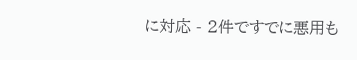に対応 - 2件ですでに悪用も